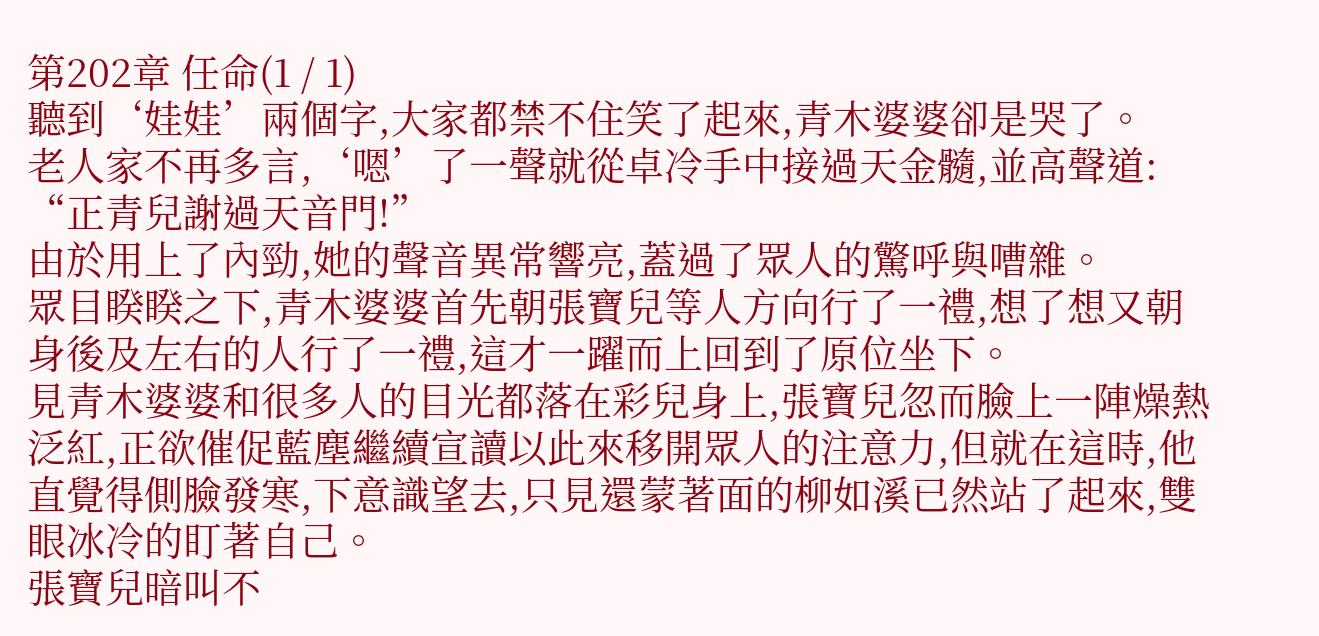第202章 任命(1 / 1)
聽到‘娃娃’兩個字,大家都禁不住笑了起來,青木婆婆卻是哭了。
老人家不再多言,‘嗯’了一聲就從卓冷手中接過天金髓,並高聲道:
“正青兒謝過天音門!”
由於用上了內勁,她的聲音異常響亮,蓋過了眾人的驚呼與嘈雜。
眾目睽睽之下,青木婆婆首先朝張寶兒等人方向行了一禮,想了想又朝身後及左右的人行了一禮,這才一躍而上回到了原位坐下。
見青木婆婆和很多人的目光都落在彩兒身上,張寶兒忽而臉上一陣燥熱泛紅,正欲催促藍塵繼續宣讀以此來移開眾人的注意力,但就在這時,他直覺得側臉發寒,下意識望去,只見還蒙著面的柳如溪已然站了起來,雙眼冰冷的盯著自己。
張寶兒暗叫不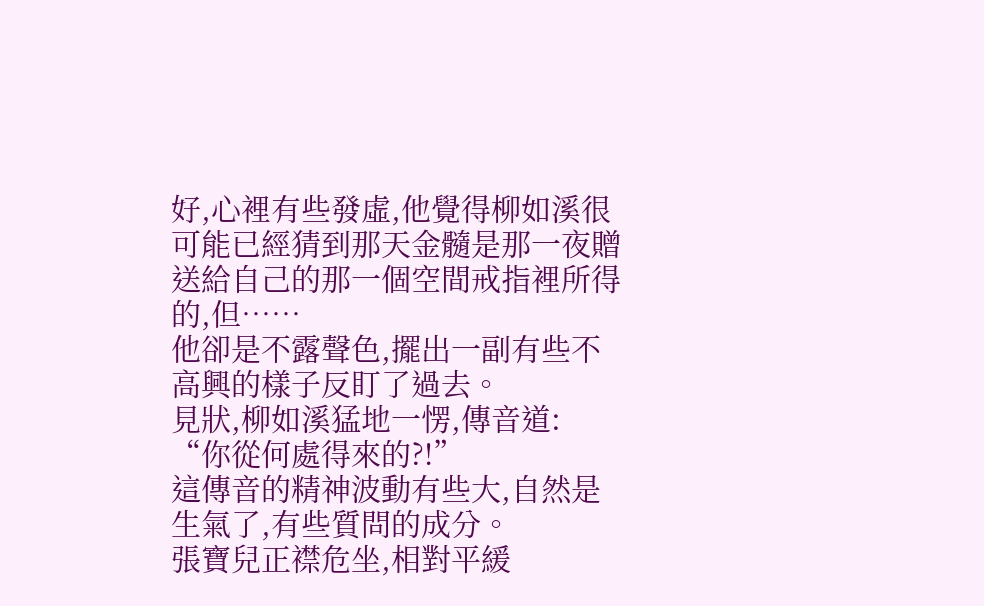好,心裡有些發虛,他覺得柳如溪很可能已經猜到那天金髓是那一夜贈送給自己的那一個空間戒指裡所得的,但……
他卻是不露聲色,擺出一副有些不高興的樣子反盯了過去。
見狀,柳如溪猛地一愣,傳音道:
“你從何處得來的?!”
這傳音的精神波動有些大,自然是生氣了,有些質問的成分。
張寶兒正襟危坐,相對平緩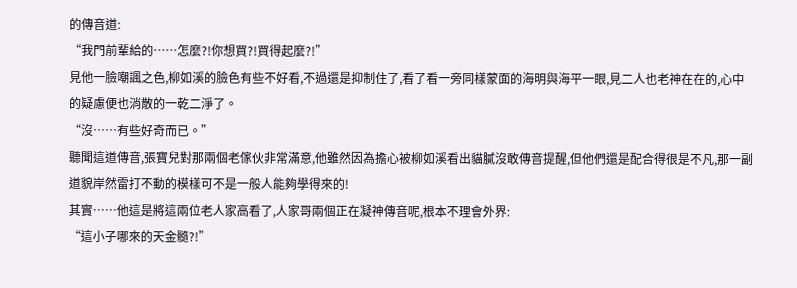的傳音道:
“我門前輩給的……怎麼?!你想買?!買得起麼?!”
見他一臉嘲諷之色,柳如溪的臉色有些不好看,不過還是抑制住了,看了看一旁同樣蒙面的海明與海平一眼,見二人也老神在在的,心中的疑慮便也消散的一乾二淨了。
“沒……有些好奇而已。”
聽聞這道傳音,張寶兒對那兩個老傢伙非常滿意,他雖然因為擔心被柳如溪看出貓膩沒敢傳音提醒,但他們還是配合得很是不凡,那一副道貌岸然雷打不動的模樣可不是一般人能夠學得來的!
其實……他這是將這兩位老人家高看了,人家哥兩個正在凝神傳音呢,根本不理會外界:
“這小子哪來的天金髓?!”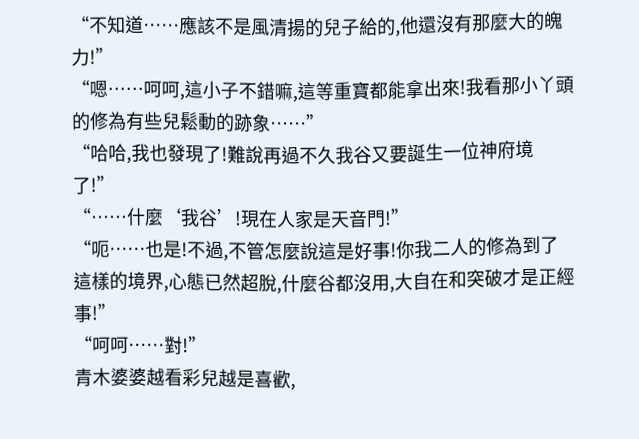“不知道……應該不是風清揚的兒子給的,他還沒有那麼大的魄力!”
“嗯……呵呵,這小子不錯嘛,這等重寶都能拿出來!我看那小丫頭的修為有些兒鬆動的跡象……”
“哈哈,我也發現了!難說再過不久我谷又要誕生一位神府境了!”
“……什麼‘我谷’!現在人家是天音門!”
“呃……也是!不過,不管怎麼說這是好事!你我二人的修為到了這樣的境界,心態已然超脫,什麼谷都沒用,大自在和突破才是正經事!”
“呵呵……對!”
青木婆婆越看彩兒越是喜歡,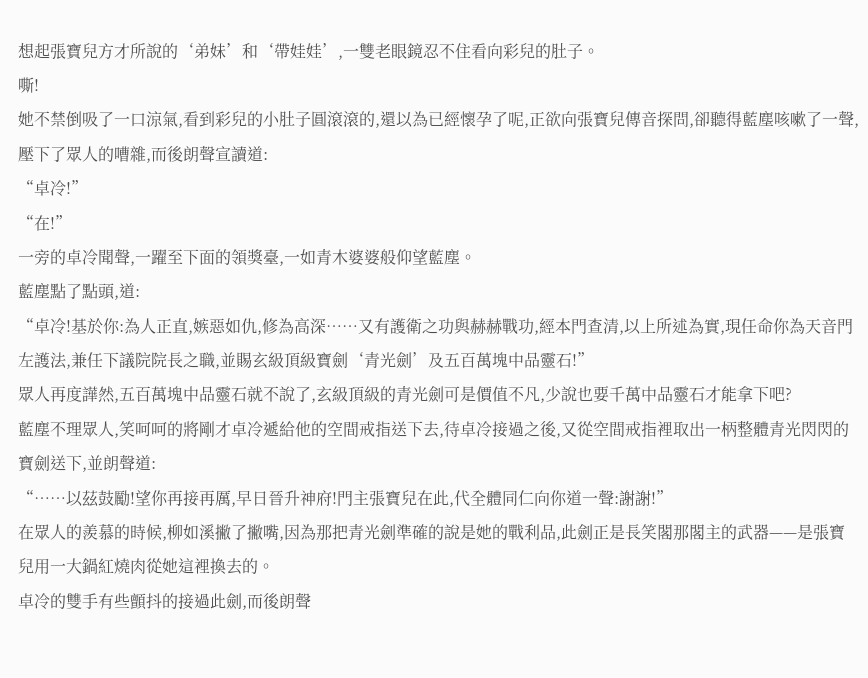想起張寶兒方才所說的‘弟妹’和‘帶娃娃’,一雙老眼鏡忍不住看向彩兒的肚子。
嘶!
她不禁倒吸了一口涼氣,看到彩兒的小肚子圓滾滾的,還以為已經懷孕了呢,正欲向張寶兒傳音探問,卻聽得藍塵咳嗽了一聲,壓下了眾人的嘈雜,而後朗聲宣讀道:
“卓冷!”
“在!”
一旁的卓冷聞聲,一躍至下面的領獎臺,一如青木婆婆般仰望藍塵。
藍塵點了點頭,道:
“卓冷!基於你:為人正直,嫉惡如仇,修為高深……又有護衛之功與赫赫戰功,經本門查清,以上所述為實,現任命你為天音門左護法,兼任下議院院長之職,並賜玄級頂級寶劍‘青光劍’及五百萬塊中品靈石!”
眾人再度譁然,五百萬塊中品靈石就不說了,玄級頂級的青光劍可是價值不凡,少說也要千萬中品靈石才能拿下吧?
藍塵不理眾人,笑呵呵的將剛才卓冷遞給他的空間戒指送下去,待卓冷接過之後,又從空間戒指裡取出一柄整體青光閃閃的寶劍送下,並朗聲道:
“……以茲鼓勵!望你再接再厲,早日晉升神府!門主張寶兒在此,代全體同仁向你道一聲:謝謝!”
在眾人的羨慕的時候,柳如溪撇了撇嘴,因為那把青光劍準確的說是她的戰利品,此劍正是長笑閣那閣主的武器——是張寶兒用一大鍋紅燒肉從她這裡換去的。
卓冷的雙手有些顫抖的接過此劍,而後朗聲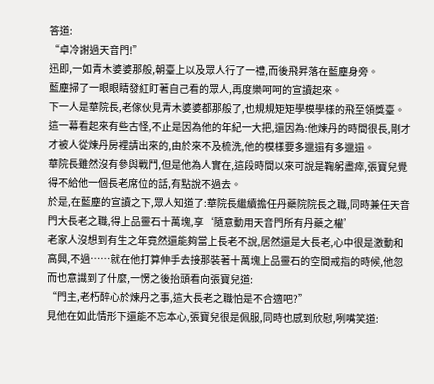答道:
“卓冷謝過天音門!”
迅即,一如青木婆婆那般,朝臺上以及眾人行了一禮,而後飛昇落在藍塵身旁。
藍塵掃了一眼眼睛發紅盯著自己看的眾人,再度樂呵呵的宣讀起來。
下一人是華院長,老傢伙見青木婆婆都那般了,也規規矩矩學模學樣的飛至領獎臺。
這一幕看起來有些古怪,不止是因為他的年紀一大把,還因為:他煉丹的時間很長,剛才才被人從煉丹房裡請出來的,由於來不及梳洗,他的模樣要多邋遢有多邋遢。
華院長雖然沒有參與戰鬥,但是他為人實在,這段時間以來可說是鞠躬盡瘁,張寶兒覺得不給他一個長老席位的話,有點說不過去。
於是,在藍塵的宣讀之下,眾人知道了:華院長繼續擔任丹藥院院長之職,同時兼任天音門大長老之職,得上品靈石十萬塊,享‘隨意動用天音門所有丹藥之權’
老家人沒想到有生之年竟然還能夠當上長老不說,居然還是大長老,心中很是激動和高興,不過……就在他打算伸手去接那裝著十萬塊上品靈石的空間戒指的時候,他忽而也意識到了什麼,一愣之後抬頭看向張寶兒道:
“門主,老朽醉心於煉丹之事,這大長老之職怕是不合適吧?”
見他在如此情形下還能不忘本心,張寶兒很是佩服,同時也感到欣慰,咧嘴笑道: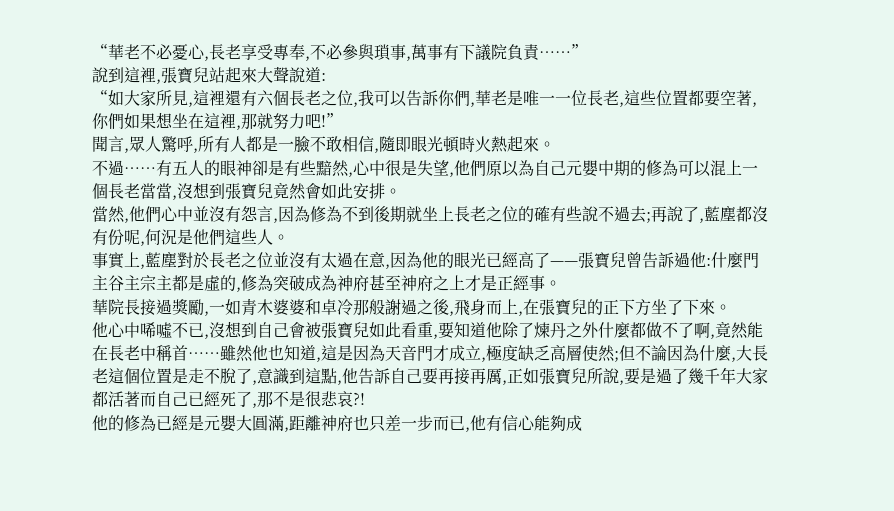“華老不必憂心,長老享受專奉,不必參與瑣事,萬事有下議院負責……”
說到這裡,張寶兒站起來大聲說道:
“如大家所見,這裡還有六個長老之位,我可以告訴你們,華老是唯一一位長老,這些位置都要空著,你們如果想坐在這裡,那就努力吧!”
聞言,眾人驚呼,所有人都是一臉不敢相信,隨即眼光頓時火熱起來。
不過……有五人的眼神卻是有些黯然,心中很是失望,他們原以為自己元嬰中期的修為可以混上一個長老當當,沒想到張寶兒竟然會如此安排。
當然,他們心中並沒有怨言,因為修為不到後期就坐上長老之位的確有些說不過去;再說了,藍塵都沒有份呢,何況是他們這些人。
事實上,藍塵對於長老之位並沒有太過在意,因為他的眼光已經高了——張寶兒曾告訴過他:什麼門主谷主宗主都是虛的,修為突破成為神府甚至神府之上才是正經事。
華院長接過獎勵,一如青木婆婆和卓冷那般謝過之後,飛身而上,在張寶兒的正下方坐了下來。
他心中唏噓不已,沒想到自己會被張寶兒如此看重,要知道他除了煉丹之外什麼都做不了啊,竟然能在長老中稱首……雖然他也知道,這是因為天音門才成立,極度缺乏高層使然;但不論因為什麼,大長老這個位置是走不脫了,意識到這點,他告訴自己要再接再厲,正如張寶兒所說,要是過了幾千年大家都活著而自己已經死了,那不是很悲哀?!
他的修為已經是元嬰大圓滿,距離神府也只差一步而已,他有信心能夠成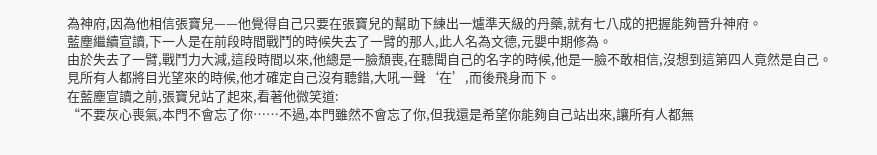為神府,因為他相信張寶兒——他覺得自己只要在張寶兒的幫助下練出一爐準天級的丹藥,就有七八成的把握能夠晉升神府。
藍塵繼續宣讀,下一人是在前段時間戰鬥的時候失去了一臂的那人,此人名為文德,元嬰中期修為。
由於失去了一臂,戰鬥力大減,這段時間以來,他總是一臉頹喪,在聽聞自己的名字的時候,他是一臉不敢相信,沒想到這第四人竟然是自己。
見所有人都將目光望來的時候,他才確定自己沒有聽錯,大吼一聲‘在’,而後飛身而下。
在藍塵宣讀之前,張寶兒站了起來,看著他微笑道:
“不要灰心喪氣,本門不會忘了你……不過,本門雖然不會忘了你,但我還是希望你能夠自己站出來,讓所有人都無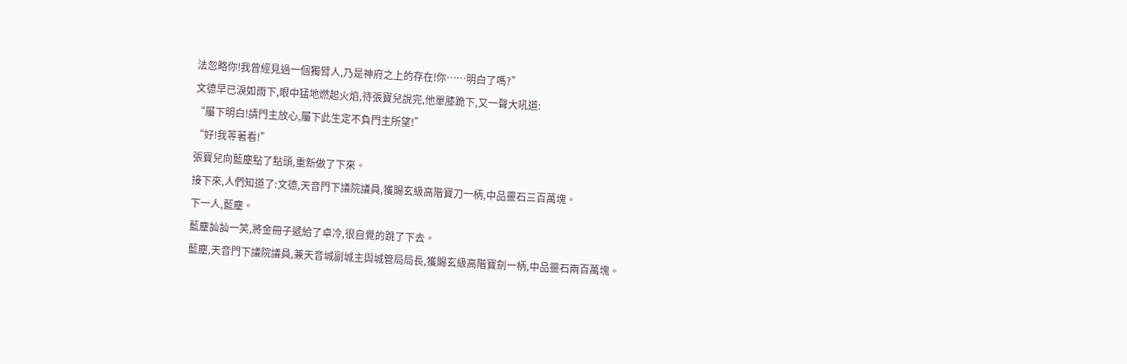法忽略你!我曾經見過一個獨臂人,乃是神府之上的存在!你……明白了嗎?”
文德早已淚如雨下,眼中猛地燃起火焰,待張寶兒說完,他單膝跪下,又一聲大吼道:
“屬下明白!請門主放心,屬下此生定不負門主所望!”
“好!我等著看!”
張寶兒向藍塵點了點頭,重新做了下來。
接下來,人們知道了:文德,天音門下議院議員,獲賜玄級高階寶刀一柄,中品靈石三百萬塊。
下一人,藍塵。
藍塵訕訕一笑,將金冊子遞給了卓冷,很自覺的跳了下去。
藍塵,天音門下議院議員,兼天音城副城主與城管局局長,獲賜玄級高階寶劍一柄,中品靈石兩百萬塊。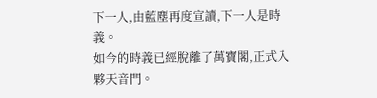下一人,由藍塵再度宣讀,下一人是時義。
如今的時義已經脫離了萬寶閣,正式入夥天音門。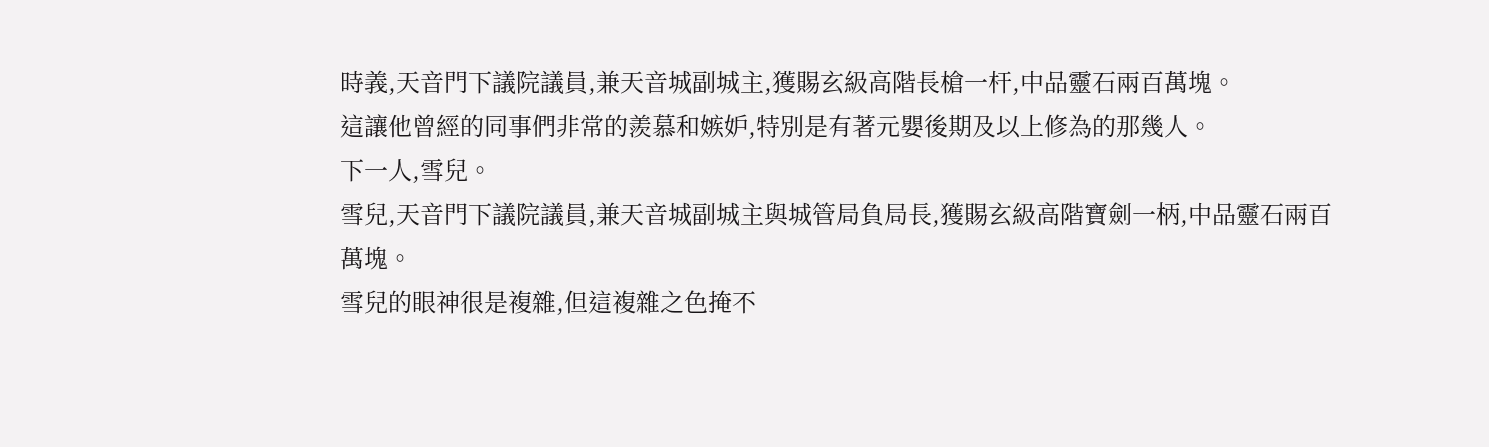時義,天音門下議院議員,兼天音城副城主,獲賜玄級高階長槍一杆,中品靈石兩百萬塊。
這讓他曾經的同事們非常的羨慕和嫉妒,特別是有著元嬰後期及以上修為的那幾人。
下一人,雪兒。
雪兒,天音門下議院議員,兼天音城副城主與城管局負局長,獲賜玄級高階寶劍一柄,中品靈石兩百萬塊。
雪兒的眼神很是複雜,但這複雜之色掩不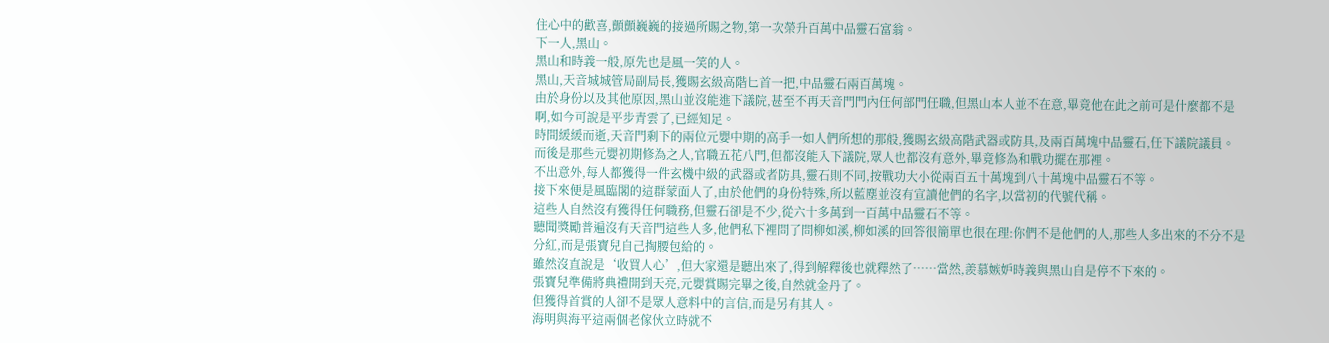住心中的歡喜,顫顫巍巍的接過所賜之物,第一次榮升百萬中品靈石富翁。
下一人,黑山。
黑山和時義一般,原先也是風一笑的人。
黑山,天音城城管局副局長,獲賜玄級高階匕首一把,中品靈石兩百萬塊。
由於身份以及其他原因,黑山並沒能進下議院,甚至不再天音門門內任何部門任職,但黑山本人並不在意,畢竟他在此之前可是什麼都不是啊,如今可說是平步青雲了,已經知足。
時間緩緩而逝,天音門剩下的兩位元嬰中期的高手一如人們所想的那般,獲賜玄級高階武器或防具,及兩百萬塊中品靈石,任下議院議員。
而後是那些元嬰初期修為之人,官職五花八門,但都沒能入下議院,眾人也都沒有意外,畢竟修為和戰功擺在那裡。
不出意外,每人都獲得一件玄機中級的武器或者防具,靈石則不同,按戰功大小從兩百五十萬塊到八十萬塊中品靈石不等。
接下來便是風臨閣的這群蒙面人了,由於他們的身份特殊,所以藍塵並沒有宣讀他們的名字,以當初的代號代稱。
這些人自然沒有獲得任何職務,但靈石卻是不少,從六十多萬到一百萬中品靈石不等。
聽聞獎勵普遍沒有天音門這些人多,他們私下裡問了問柳如溪,柳如溪的回答很簡單也很在理:你們不是他們的人,那些人多出來的不分不是分紅,而是張寶兒自己掏腰包給的。
雖然沒直說是‘收買人心’,但大家還是聽出來了,得到解釋後也就釋然了……當然,羨慕嫉妒時義與黑山自是停不下來的。
張寶兒準備將典禮開到天亮,元嬰賞賜完畢之後,自然就金丹了。
但獲得首賞的人卻不是眾人意料中的言信,而是另有其人。
海明與海平這兩個老傢伙立時就不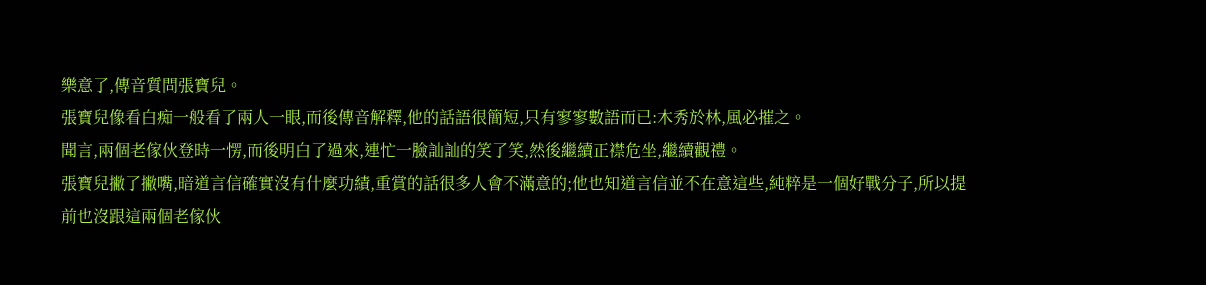樂意了,傳音質問張寶兒。
張寶兒像看白痴一般看了兩人一眼,而後傳音解釋,他的話語很簡短,只有寥寥數語而已:木秀於林,風必摧之。
聞言,兩個老傢伙登時一愣,而後明白了過來,連忙一臉訕訕的笑了笑,然後繼續正襟危坐,繼續觀禮。
張寶兒撇了撇嘴,暗道言信確實沒有什麼功績,重賞的話很多人會不滿意的;他也知道言信並不在意這些,純粹是一個好戰分子,所以提前也沒跟這兩個老傢伙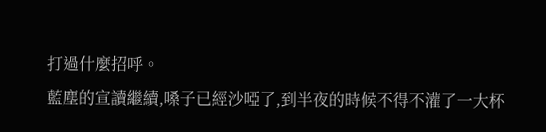打過什麼招呼。
藍塵的宣讀繼續,嗓子已經沙啞了,到半夜的時候不得不灌了一大杯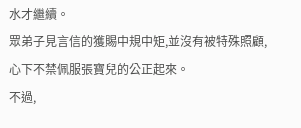水才繼續。
眾弟子見言信的獲賜中規中矩,並沒有被特殊照顧,心下不禁佩服張寶兒的公正起來。
不過,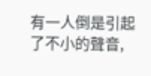有一人倒是引起了不小的聲音,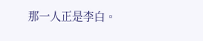那一人正是李白。